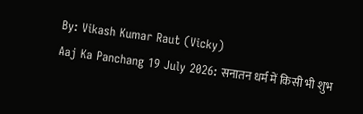By: Vikash Kumar Raut (Vicky)
Aaj Ka Panchang 19 July 2026: सनातन धर्म में किसी भी शुभ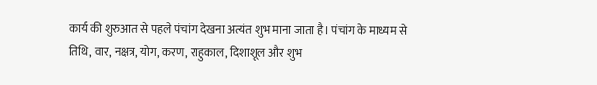कार्य की शुरुआत से पहले पंचांग देखना अत्यंत शुभ माना जाता है। पंचांग के माध्यम से तिथि, वार, नक्षत्र, योग, करण, राहुकाल, दिशाशूल और शुभ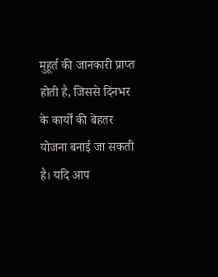मुहूर्त की जानकारी प्राप्त होती है, जिससे दिनभर के कार्यों की बेहतर योजना बनाई जा सकती है। यदि आप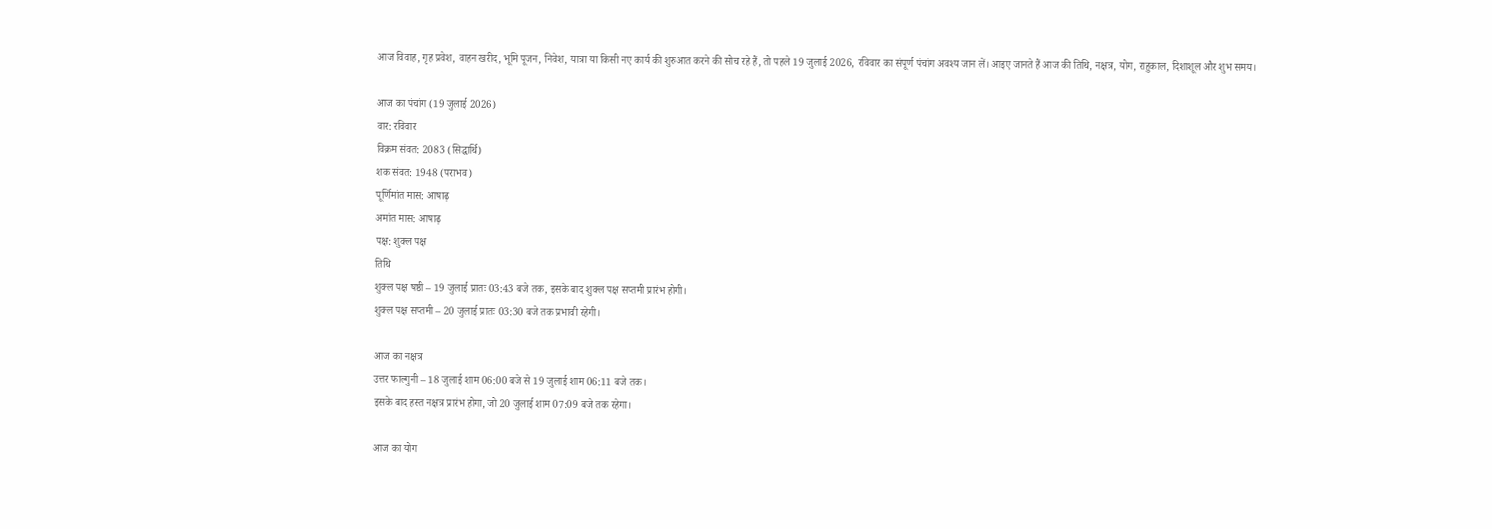आज विवाह, गृह प्रवेश, वाहन खरीद, भूमि पूजन, निवेश, यात्रा या किसी नए कार्य की शुरुआत करने की सोच रहे हैं, तो पहले 19 जुलाई 2026, रविवार का संपूर्ण पंचांग अवश्य जान लें। आइए जानते हैं आज की तिथि, नक्षत्र, योग, राहुकाल, दिशाशूल और शुभ समय।

आज का पंचांग (19 जुलाई 2026)
वार: रविवार
विक्रम संवत: 2083 (सिद्धार्थि)
शक संवत: 1948 (पराभव)
पूर्णिमांत मास: आषाढ़
अमांत मास: आषाढ़
पक्ष: शुक्ल पक्ष
तिथि
शुक्ल पक्ष षष्ठी – 19 जुलाई प्रातः 03:43 बजे तक, इसके बाद शुक्ल पक्ष सप्तमी प्रारंभ होगी।
शुक्ल पक्ष सप्तमी – 20 जुलाई प्रातः 03:30 बजे तक प्रभावी रहेगी।

आज का नक्षत्र
उत्तर फाल्गुनी – 18 जुलाई शाम 06:00 बजे से 19 जुलाई शाम 06:11 बजे तक।
इसके बाद हस्त नक्षत्र प्रारंभ होगा, जो 20 जुलाई शाम 07:09 बजे तक रहेगा।

आज का योग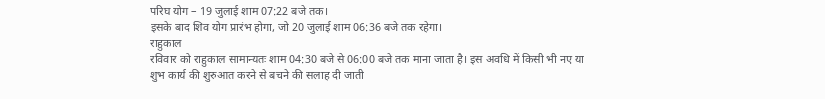परिघ योग – 19 जुलाई शाम 07:22 बजे तक।
इसके बाद शिव योग प्रारंभ होगा, जो 20 जुलाई शाम 06:36 बजे तक रहेगा।
राहुकाल
रविवार को राहुकाल सामान्यतः शाम 04:30 बजे से 06:00 बजे तक माना जाता है। इस अवधि में किसी भी नए या शुभ कार्य की शुरुआत करने से बचने की सलाह दी जाती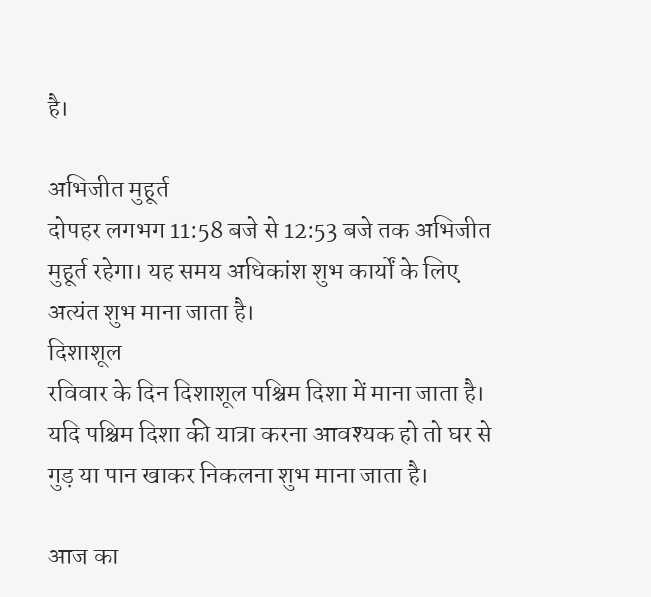है।

अभिजीत मुहूर्त
दोपहर लगभग 11:58 बजे से 12:53 बजे तक अभिजीत मुहूर्त रहेगा। यह समय अधिकांश शुभ कार्यों के लिए अत्यंत शुभ माना जाता है।
दिशाशूल
रविवार के दिन दिशाशूल पश्चिम दिशा में माना जाता है। यदि पश्चिम दिशा की यात्रा करना आवश्यक हो तो घर से गुड़ या पान खाकर निकलना शुभ माना जाता है।

आज का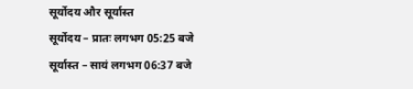सूर्योदय और सूर्यास्त
सूर्योदय – प्रातः लगभग 05:25 बजे
सूर्यास्त – सायं लगभग 06:37 बजे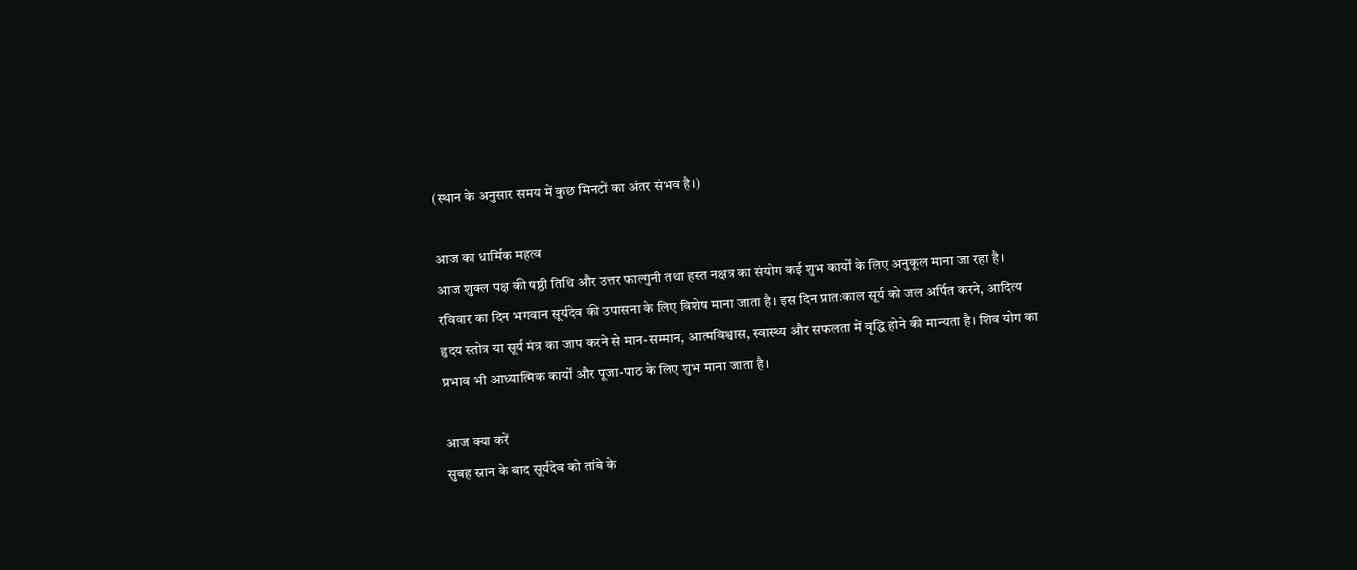(स्थान के अनुसार समय में कुछ मिनटों का अंतर संभव है।)

आज का धार्मिक महत्व
आज शुक्ल पक्ष की षष्ठी तिथि और उत्तर फाल्गुनी तथा हस्त नक्षत्र का संयोग कई शुभ कार्यों के लिए अनुकूल माना जा रहा है। रविवार का दिन भगवान सूर्यदेव की उपासना के लिए विशेष माना जाता है। इस दिन प्रातःकाल सूर्य को जल अर्पित करने, आदित्य हृदय स्तोत्र या सूर्य मंत्र का जाप करने से मान-सम्मान, आत्मविश्वास, स्वास्थ्य और सफलता में वृद्धि होने की मान्यता है। शिव योग का प्रभाव भी आध्यात्मिक कार्यों और पूजा-पाठ के लिए शुभ माना जाता है।

आज क्या करें
सुबह स्नान के बाद सूर्यदेव को तांबे के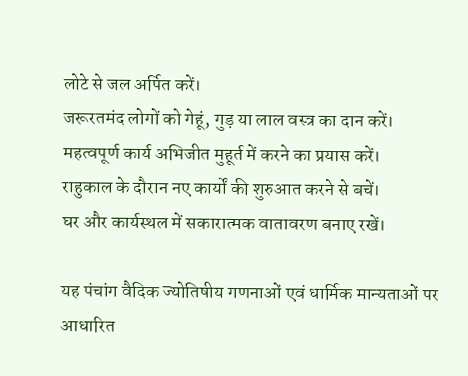लोटे से जल अर्पित करें।
जरूरतमंद लोगों को गेहूं, गुड़ या लाल वस्त्र का दान करें।
महत्वपूर्ण कार्य अभिजीत मुहूर्त में करने का प्रयास करें।
राहुकाल के दौरान नए कार्यों की शुरुआत करने से बचें।
घर और कार्यस्थल में सकारात्मक वातावरण बनाए रखें।

यह पंचांग वैदिक ज्योतिषीय गणनाओं एवं धार्मिक मान्यताओं पर आधारित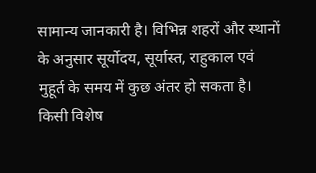सामान्य जानकारी है। विभिन्न शहरों और स्थानों के अनुसार सूर्योदय, सूर्यास्त, राहुकाल एवं मुहूर्त के समय में कुछ अंतर हो सकता है। किसी विशेष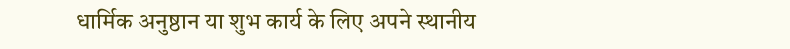धार्मिक अनुष्ठान या शुभ कार्य के लिए अपने स्थानीय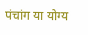पंचांग या योग्य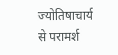ज्योतिषाचार्य से परामर्श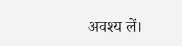अवश्य लें।